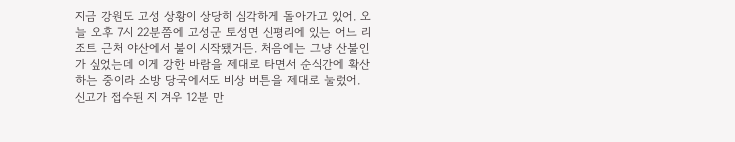지금 강원도 고성 상황이 상당히 심각하게 돌아가고 있어. 오늘 오후 7시 22분쯤에 고성군 토성면 신평리에 있는 어느 리조트 근처 야산에서 불이 시작됐거든. 처음에는 그냥 산불인가 싶었는데 이게 강한 바람을 제대로 타면서 순식간에 확산하는 중이라 소방 당국에서도 비상 버튼을 제대로 눌렀어.
신고가 접수된 지 겨우 12분 만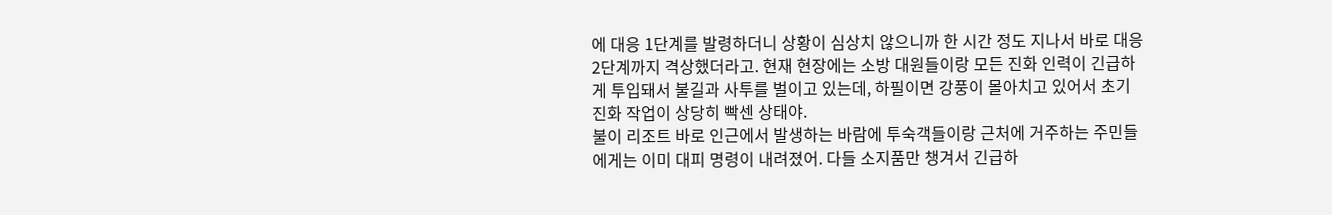에 대응 1단계를 발령하더니 상황이 심상치 않으니까 한 시간 정도 지나서 바로 대응 2단계까지 격상했더라고. 현재 현장에는 소방 대원들이랑 모든 진화 인력이 긴급하게 투입돼서 불길과 사투를 벌이고 있는데, 하필이면 강풍이 몰아치고 있어서 초기 진화 작업이 상당히 빡센 상태야.
불이 리조트 바로 인근에서 발생하는 바람에 투숙객들이랑 근처에 거주하는 주민들에게는 이미 대피 명령이 내려졌어. 다들 소지품만 챙겨서 긴급하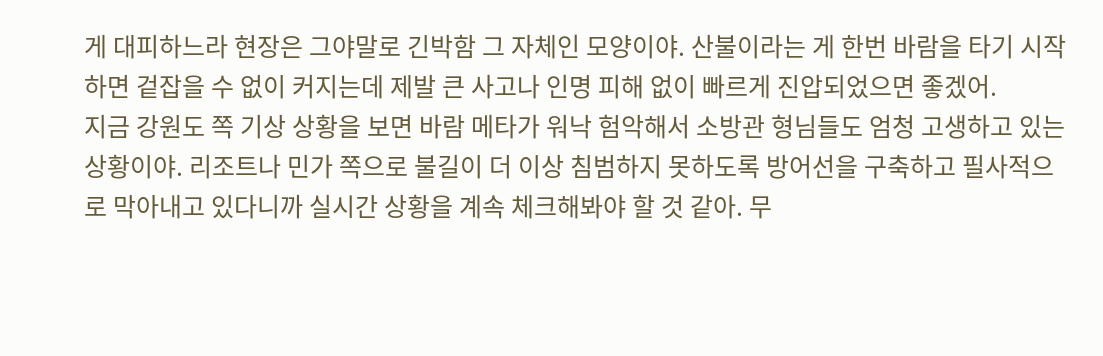게 대피하느라 현장은 그야말로 긴박함 그 자체인 모양이야. 산불이라는 게 한번 바람을 타기 시작하면 겉잡을 수 없이 커지는데 제발 큰 사고나 인명 피해 없이 빠르게 진압되었으면 좋겠어.
지금 강원도 쪽 기상 상황을 보면 바람 메타가 워낙 험악해서 소방관 형님들도 엄청 고생하고 있는 상황이야. 리조트나 민가 쪽으로 불길이 더 이상 침범하지 못하도록 방어선을 구축하고 필사적으로 막아내고 있다니까 실시간 상황을 계속 체크해봐야 할 것 같아. 무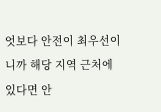엇보다 안전이 최우선이니까 해당 지역 근처에 있다면 안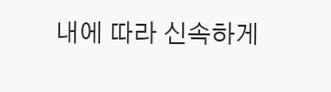내에 따라 신속하게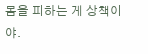몸을 피하는 게 상책이야.